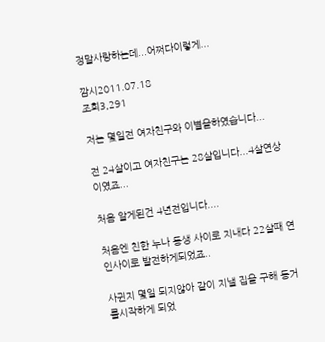정말사랑하는데...어쩌다이렇게...

깜시2011.07.18
조회3,291

저는 몇일전 여자친구와 이별을하였습니다...

전 24살이고 여자친구는 28살입니다...4살연상이였죠...

처음 알게된건 4년전입니다....

처음엔 친한 누나 동생 사이로 지내다 22살때 연인사이로 발전하게되었죠..

사귄지 몇일 되지않아 같이 지낼 집을 구해 동거를시작하게 되었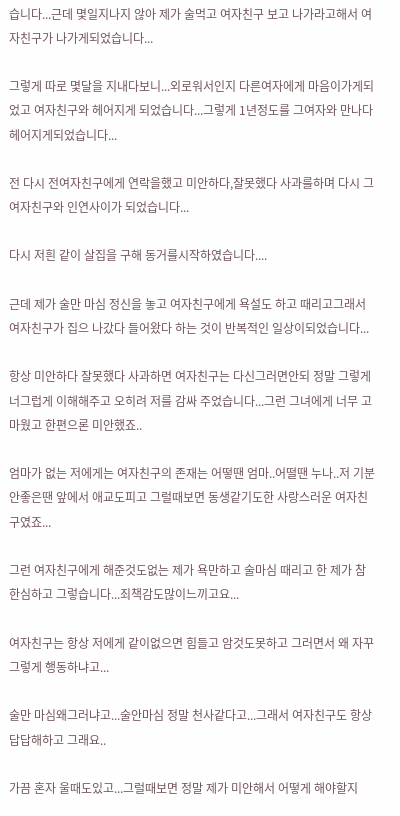습니다...근데 몇일지나지 않아 제가 술먹고 여자친구 보고 나가라고해서 여자친구가 나가게되었습니다...

그렇게 따로 몇달을 지내다보니...외로워서인지 다른여자에게 마음이가게되었고 여자친구와 헤어지게 되었습니다...그렇게 1년정도를 그여자와 만나다 헤어지게되었습니다...

전 다시 전여자친구에게 연락을했고 미안하다,잘못했다 사과를하며 다시 그여자친구와 인연사이가 되었습니다...

다시 저흰 같이 살집을 구해 동거를시작하였습니다....

근데 제가 술만 마심 정신을 놓고 여자친구에게 욕설도 하고 때리고그래서 여자친구가 집으 나갔다 들어왔다 하는 것이 반복적인 일상이되었습니다...

항상 미안하다 잘못했다 사과하면 여자친구는 다신그러면안되 정말 그렇게 너그럽게 이해해주고 오히려 저를 감싸 주었습니다...그런 그녀에게 너무 고마웠고 한편으론 미안했죠..

엄마가 없는 저에게는 여자친구의 존재는 어떻땐 엄마..어떨땐 누나..저 기분안좋은땐 앞에서 애교도피고 그럴때보면 동생같기도한 사랑스러운 여자친구였죠...

그런 여자친구에게 해준것도없는 제가 욕만하고 술마심 때리고 한 제가 참 한심하고 그렇습니다...죄책감도많이느끼고요...

여자친구는 항상 저에게 같이없으면 힘들고 암것도못하고 그러면서 왜 자꾸 그렇게 행동하냐고...

술만 마심왜그러냐고...술안마심 정말 천사같다고...그래서 여자친구도 항상 답답해하고 그래요..

가끔 혼자 울때도있고...그럴때보면 정말 제가 미안해서 어떻게 해야할지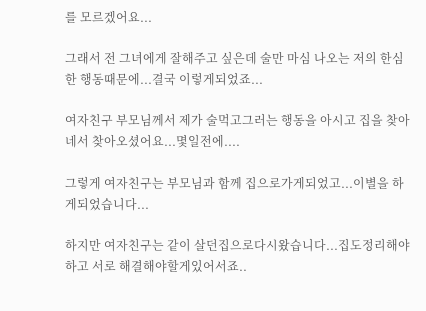를 모르겠어요...

그래서 전 그녀에게 잘해주고 싶은데 술만 마심 나오는 저의 한심한 행동때문에...결국 이렇게되었죠...

여자친구 부모님께서 제가 술먹고그러는 행동을 아시고 집을 찾아네서 찾아오셨어요...몇일전에....

그렇게 여자친구는 부모님과 함께 집으로가게되었고...이별을 하게되었습니다...

하지만 여자친구는 같이 살던집으로다시왔습니다...집도정리해야하고 서로 해결해야할게있어서죠..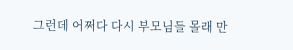그런데 어쩌다 다시 부모님들 몰래 만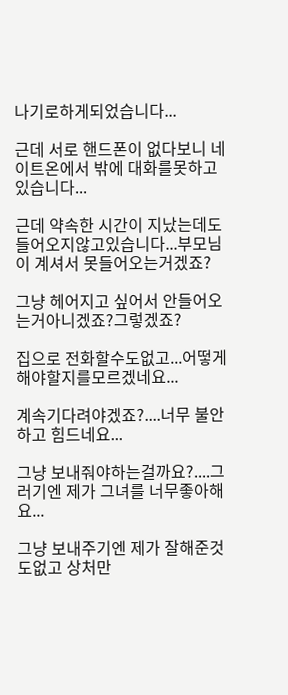나기로하게되었습니다...

근데 서로 핸드폰이 없다보니 네이트온에서 밖에 대화를못하고있습니다...

근데 약속한 시간이 지났는데도 들어오지않고있습니다...부모님이 계셔서 못들어오는거겠죠?

그냥 헤어지고 싶어서 안들어오는거아니겠죠?그렇겠죠?

집으로 전화할수도없고...어떻게해야할지를모르겠네요...

계속기다려야겠죠?....너무 불안하고 힘드네요...

그냥 보내줘야하는걸까요?....그러기엔 제가 그녀를 너무좋아해요...

그냥 보내주기엔 제가 잘해준것도없고 상처만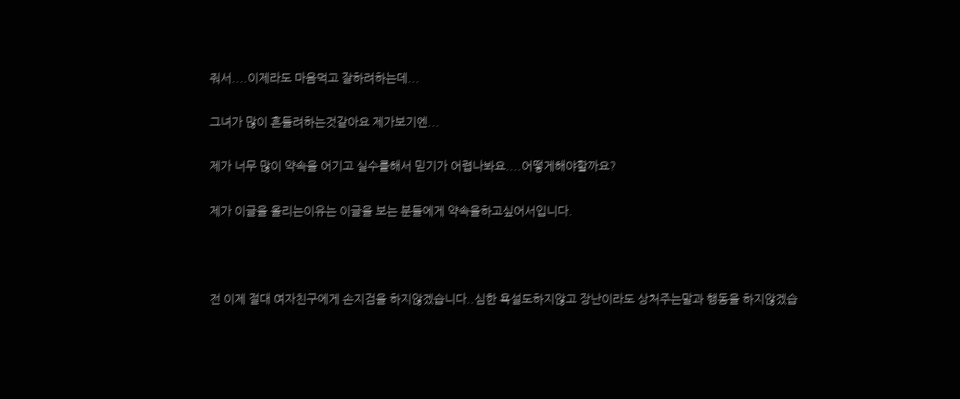줘서....이제라도 마음먹고 잘하려하는데...

그녀가 많이 흔들려하는것같아요 제가보기엔...

제가 너무 많이 약속을 어기고 실수를해서 믿기가 어렵나봐요....어떻게해야할까요?

제가 이글을 올리는이유는 이글을 보는 분들에게 약속을하고싶어서입니다.



전 이제 절대 여자친구에게 손지검을 하지않겠습니다..심한 욕설도하지않고 장난이라도 상처주는말과 행동을 하지않겠습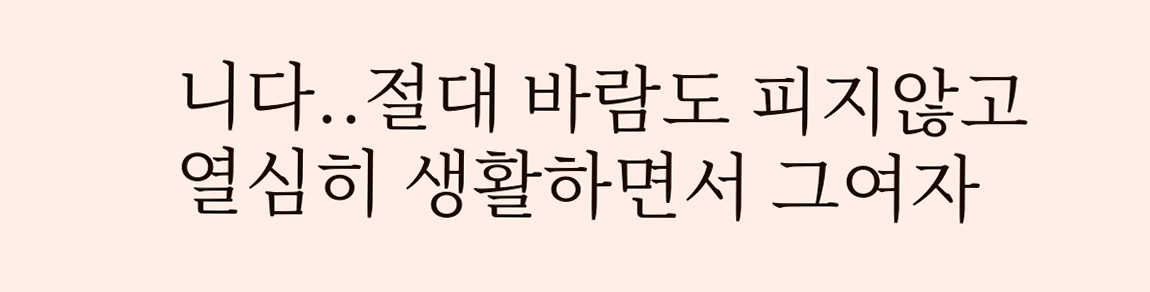니다..절대 바람도 피지않고 열심히 생활하면서 그여자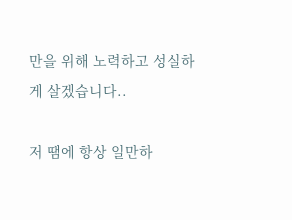만을 위해 노력하고 성실하게 살겠습니다..

저 땜에 항상 일만하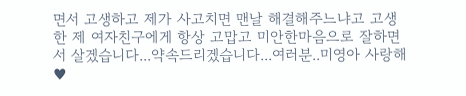면서 고생하고 제가 사고치면 맨날 해결해주느냐고 고생한 제 여자친구에게 항상 고맙고 미안한마음으로 잘하면서 살겠습니다...약속드리겠습니다...여러분..미영아 사랑해♥